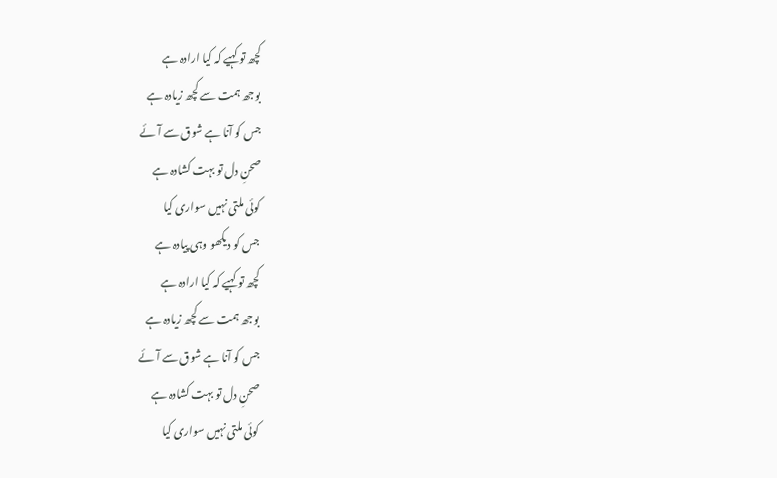کچھ تو کہیے کہ کیا ارادہ ہے
بوجھ ہمت سے کچھ زیادہ ہے
جس کو آنا ہے شوق سے آئے
صحنِ دل تو بہت کشادہ ہے
کوئی ملتی نہیں سواری کیا
جس کو دیکھو وہی پیادہ ہے
کچھ تو کہیے کہ کیا ارادہ ہے
بوجھ ہمت سے کچھ زیادہ ہے
جس کو آنا ہے شوق سے آئے
صحنِ دل تو بہت کشادہ ہے
کوئی ملتی نہیں سواری کیا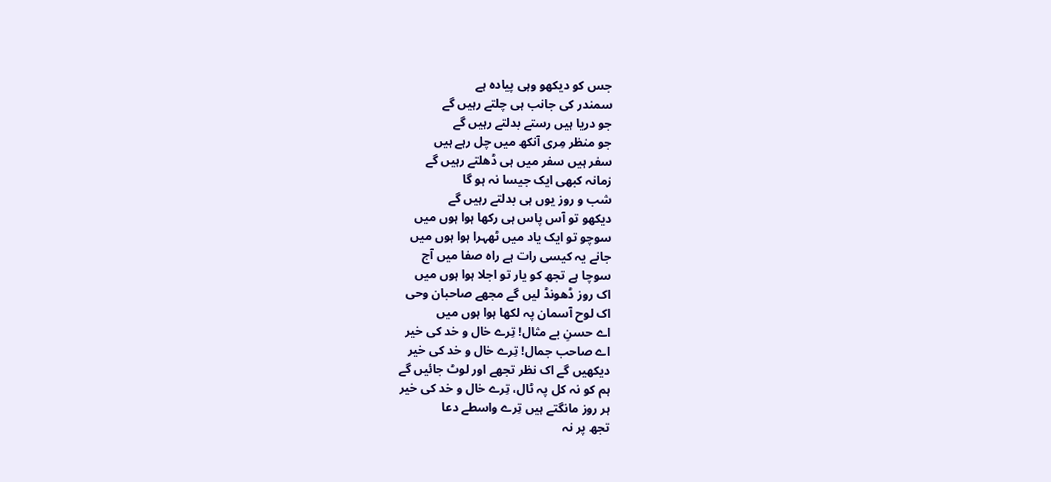جس کو دیکھو وہی پیادہ ہے
سمندر کی جانب ہی چلتے رہیں گے
جو دریا ہیں رستے بدلتے رہیں گے
جو منظر مِری آنکھ میں چل رہے ہیں
سفر ہیں سفر میں ہی ڈھلتے رہیں گے
زمانہ کبھی ایک جیسا نہ ہو گا
شب و روز یوں ہی بدلتے رہیں گے
دیکھو تو آس پاس ہی رکھا ہوا ہوں میں
سوچو تو ایک یاد میں ٹھہرا ہوا ہوں میں
جانے یہ کیسی رات ہے راہ صفا میں آج
سوچا ہے تجھ کو یار تو اجلا ہوا ہوں میں
اک روز ڈھونڈ لیں گے مجھے صاحبان وحی
اک لوح آسمان پہ لکھا ہوا ہوں میں
اے حسنِ بے مثال! تِرے خال و خد کی خیر
اے صاحب جمال! تِرے خال و خد کی خیر
دیکھیں گے اک نظر تجھے اور لوٹ جائیں گے
ہم کو نہ کل پہ ٹال، تِرے خال و خد کی خیر
ہر روز مانگتے ہیں تِرے واسطے دعا
تجھ پر نہ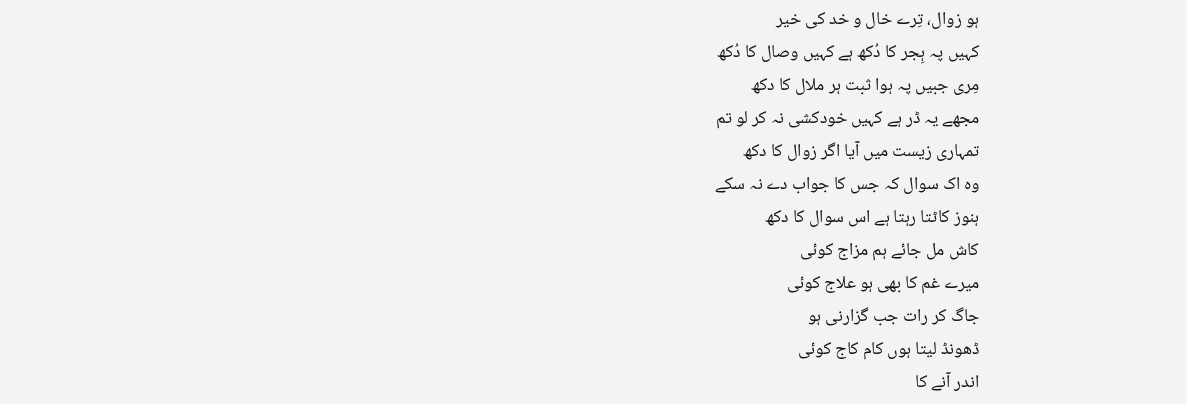ہو زوال، تِرے خال و خد کی خیر
کہیں پہ ہِجر کا دُکھ ہے کہیں وصال کا دُکھ
مِری جبیں پہ ہوا ثبت ہر ملال کا دکھ
مجھے یہ ڈر ہے کہیں خودکشی نہ کر لو تم
تمہاری زیست میں آیا اگر زوال کا دکھ
وہ اک سوال کہ جس کا جواب دے نہ سکے
ہنوز کاٹتا رہتا ہے اس سوال کا دکھ
کاش مل جائے ہم مزاج کوئی
میرے غم کا بھی ہو علاج کوئی
جاگ کر رات جب گزارنی ہو
ڈھونڈ لیتا ہوں کام کاج کوئی
اندر آنے کا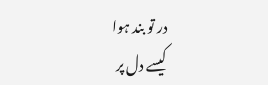در تو بند ہوا
کیسے دل پر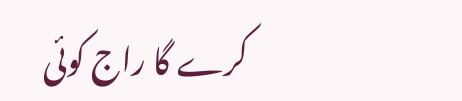کرے گا راج کوئی